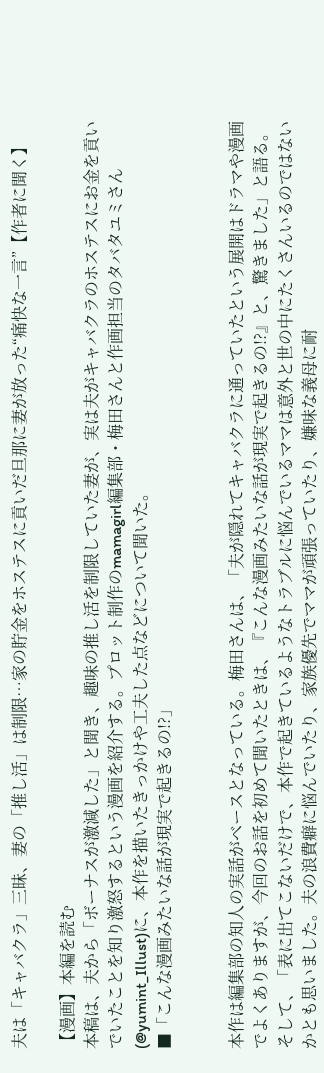夫は「キャバクラ」三昧、妻の「推し活」は制限…家の貯金をホステスに貢いだ旦那に妻が放った“痛快な一言”【作者に聞く】

【漫画】本編を読む
本稿は、夫から「ボーナスが激減した」と聞き、趣味の推し活を制限していた妻が、実は夫がキャバクラのホステスにお金を貢いでいたことを知り激怒するという漫画を紹介する。プロット制作のmamagirl編集部・梅田さんと作画担当のタバタユミさん(@yumint_Illust)に、本作を描いたきっかけや工夫した点などについて聞いた。
■「こんな漫画みたいな話が現実で起きるの!?」


本作は編集部の知人の実話がベースとなっている。梅田さんは、「夫が隠れてキャバクラに通っていたという展開はドラマや漫画でよくありますが、今回のお話を初めて聞いたときは、『こんな漫画みたいな話が現実で起きるの!?』と、驚きました」と語る。そして、「表に出てこないだけで、本作で起きているようなトラブルに悩んでいるママは意外と世の中にたくさんいるのではないかとも思いました。夫の浪費癖に悩んでいたり、家族優先でママが頑張っていたり、嫌味な義母に耐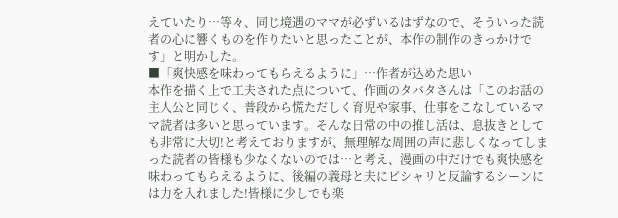えていたり…等々、同じ境遇のママが必ずいるはずなので、そういった読者の心に響くものを作りたいと思ったことが、本作の制作のきっかけです」と明かした。
■「爽快感を味わってもらえるように」…作者が込めた思い
本作を描く上で工夫された点について、作画のタバタさんは「このお話の主人公と同じく、普段から慌ただしく育児や家事、仕事をこなしているママ読者は多いと思っています。そんな日常の中の推し活は、息抜きとしても非常に大切!と考えておりますが、無理解な周囲の声に悲しくなってしまった読者の皆様も少なくないのでは…と考え、漫画の中だけでも爽快感を味わってもらえるように、後編の義母と夫にピシャリと反論するシーンには力を入れました!皆様に少しでも楽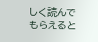しく読んでもらえると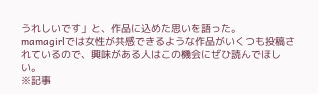うれしいです」と、作品に込めた思いを語った。
mamagirlでは女性が共感できるような作品がいくつも投稿されているので、興味がある人はこの機会にぜひ読んでほしい。
※記事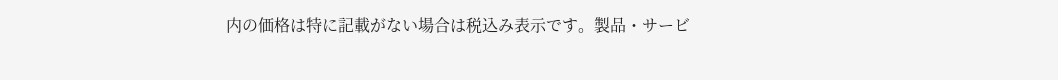内の価格は特に記載がない場合は税込み表示です。製品・サービ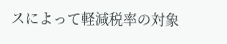スによって軽減税率の対象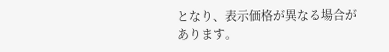となり、表示価格が異なる場合があります。